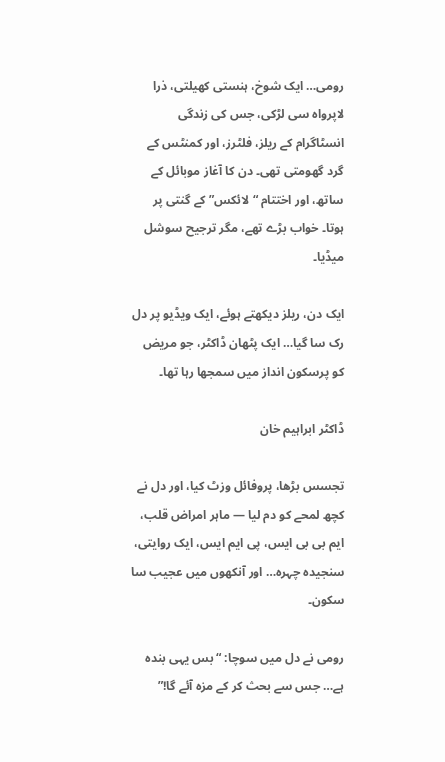رومی… ایک شوخ، ہنستی کھیلتی، ذرا لاپرواہ سی لڑکی، جس کی زندگی انسٹاگرام کے ریلز، فلٹرز، اور کمنٹس کے گرد گھومتی تھی۔ دن کا آغاز موبائل کے ساتھ، اور اختتام “لائکس” کے گنتی پر ہوتا۔ خواب بڑے تھے، مگر ترجیح سوشل میڈیا۔

ایک دن، ریلز دیکھتے ہوئے، ایک ویڈیو پر دل رک سا گیا… ایک پٹھان ڈاکٹر، جو مریض کو پرسکون انداز میں سمجھا رہا تھا۔

ڈاکٹر ابراہیم خان

تجسس بڑھا، پروفائل وزٹ کیا، اور دل نے کچھ لمحے کو دم لیا — ماہر امراض قلب، ایم بی بی ایس، پی ایم ایس، ایک روایتی، سنجیدہ چہرہ… اور آنکھوں میں عجیب سا سکون۔

رومی نے دل میں سوچا: “بس یہی بندہ ہے… جس سے بحث کر کے مزہ آئے گا!”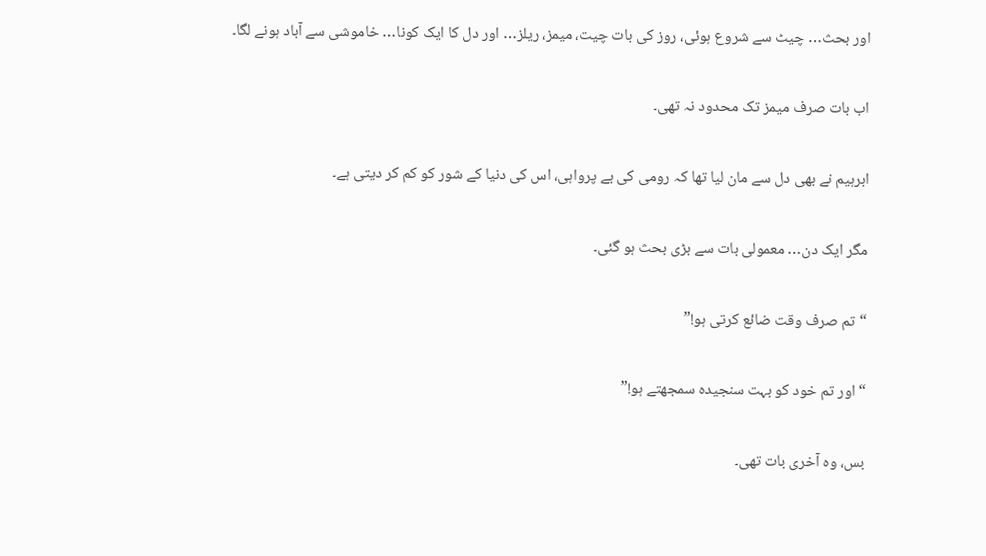اور بحث… چیٹ سے شروع ہوئی، روز کی بات چیت، میمز، ریلز… اور دل کا ایک کونا… خاموشی سے آباد ہونے لگا۔

اب بات صرف میمز تک محدود نہ تھی۔

ابرہیم نے بھی دل سے مان لیا تھا کہ رومی کی بے پرواہی، اس کی دنیا کے شور کو کم کر دیتی ہے۔

مگر ایک دن… معمولی بات سے بڑی بحث ہو گئی۔

“تم صرف وقت ضائع کرتی ہو!”

“اور تم خود کو بہت سنجیدہ سمجھتے ہو!”

بس، وہ آخری بات تھی۔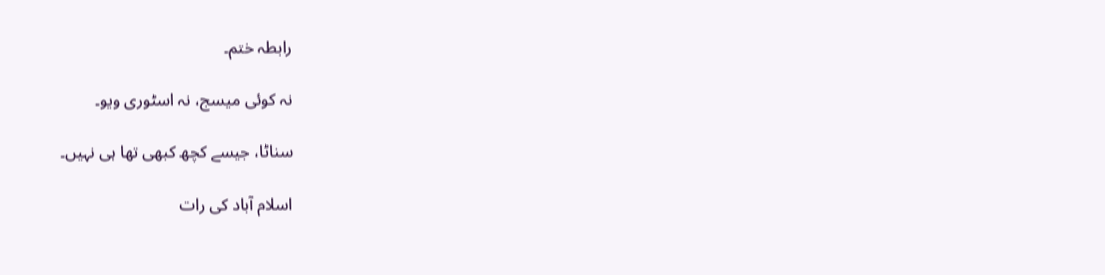رابطہ ختم۔

نہ کوئی میسج، نہ اسٹوری ویو۔

سناٹا، جیسے کچھ کبھی تھا ہی نہیں۔

اسلام آباد کی رات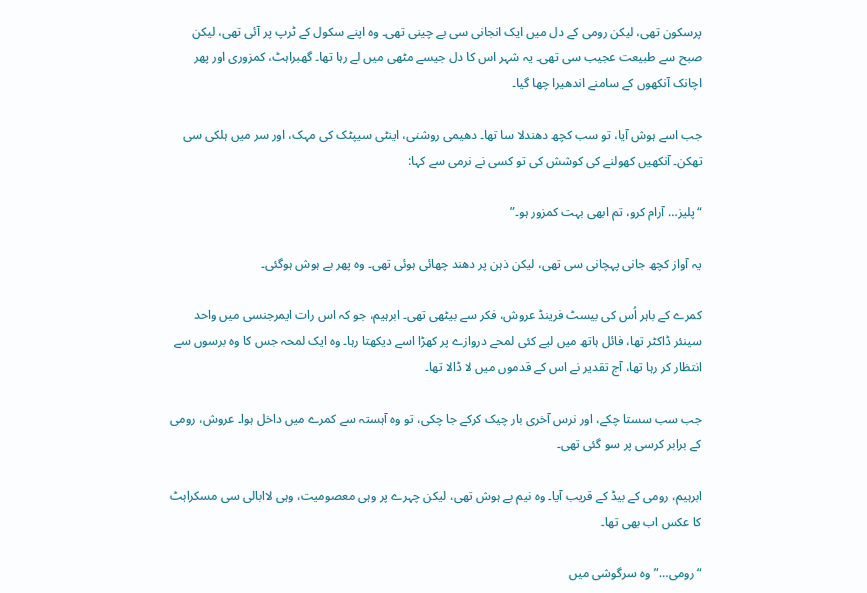پرسکون تھی، لیکن رومی کے دل میں ایک انجانی سی بے چینی تھی۔ وہ اپنے سکول کے ٹرپ پر آئی تھی، لیکن صبح سے طبیعت عجیب سی تھی۔ یہ شہر اس کا دل جیسے مٹھی میں لے رہا تھا۔ گھبراہٹ، کمزوری اور پھر اچانک آنکھوں کے سامنے اندھیرا چھا گیا۔

جب اسے ہوش آیا، تو سب کچھ دھندلا سا تھا۔ دھیمی روشنی، اینٹی سیپٹک کی مہک، اور سر میں ہلکی سی تھکن۔ آنکھیں کھولنے کی کوشش کی تو کسی نے نرمی سے کہا:

“پلیز… آرام کرو، تم ابھی بہت کمزور ہو۔”

یہ آواز کچھ جانی پہچانی سی تھی، لیکن ذہن پر دھند چھائی ہوئی تھی۔ وہ پھر بے ہوش ہوگئی۔

کمرے کے باہر اُس کی بیسٹ فرینڈ عروش، فکر سے بیٹھی تھی۔ ابرہیم، جو کہ اس رات ایمرجنسی میں واحد سینئر ڈاکٹر تھا، فائل ہاتھ میں لیے کئی لمحے دروازے پر کھڑا اسے دیکھتا رہا۔ وہ ایک لمحہ جس کا وہ برسوں سے انتظار کر رہا تھا، آج تقدیر نے اس کے قدموں میں لا ڈالا تھا۔

جب سب سستا چکے، اور نرس آخری بار چیک کرکے جا چکی، تو وہ آہستہ سے کمرے میں داخل ہوا۔ عروش، رومی کے برابر کرسی پر سو گئی تھی۔

ابرہیم، رومی کے بیڈ کے قریب آیا۔ وہ نیم بے ہوش تھی، لیکن چہرے پر وہی معصومیت، وہی لاابالی سی مسکراہٹ کا عکس اب بھی تھا۔

“رومی…” وہ سرگوشی میں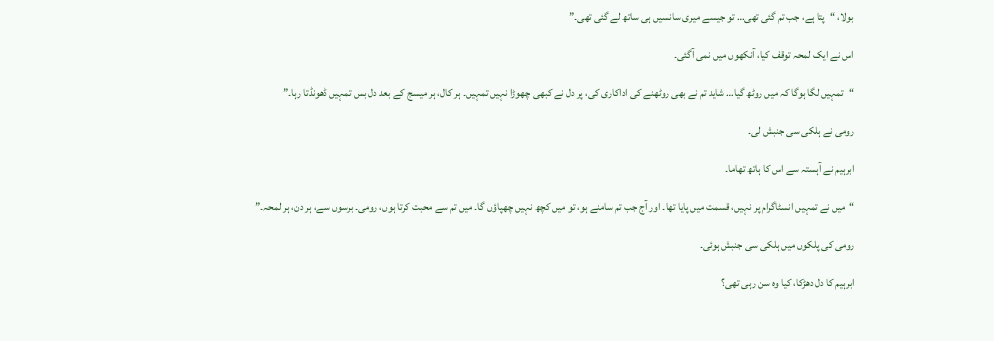بولا، “پتا ہے، جب تم گئی تھی… تو جیسے میری سانسیں ہی ساتھ لے گئی تھی۔”

اس نے ایک لمحہ توقف کیا، آنکھوں میں نمی آگئی۔

“تمہیں لگا ہوگا کہ میں روٹھ گیا… شاید تم نے بھی روٹھنے کی اداکاری کی، پر دل نے کبھی چھوڑا نہیں تمہیں۔ ہر کال، ہر میسج کے بعد دل بس تمہیں ڈھونڈتا رہا۔”

رومی نے ہلکی سی جنبش لی۔

ابرہیم نے آہستہ سے اس کا ہاتھ تھاما۔

“میں نے تمہیں انسٹاگرام پر نہیں، قسمت میں پایا تھا۔ اور آج جب تم سامنے ہو، تو میں کچھ نہیں چھپاؤں گا۔ میں تم سے محبت کرتا ہوں، رومی۔ برسوں سے، ہر دن، ہر لمحہ۔”

رومی کی پلکوں میں ہلکی سی جنبش ہوئی۔

ابرہیم کا دل دھڑکا، کیا وہ سن رہی تھی؟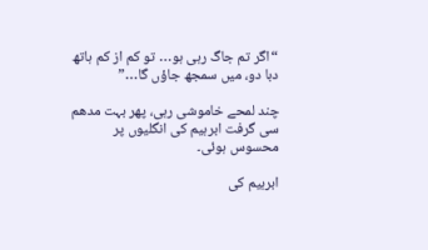“اگر تم جاگ رہی ہو… تو کم از کم ہاتھ دبا دو، میں سمجھ جاؤں گا…”

چند لمحے خاموشی رہی، پھر بہت مدھم سی گرفت ابرہیم کی انگلیوں پر محسوس ہوئی۔

ابرہیم کی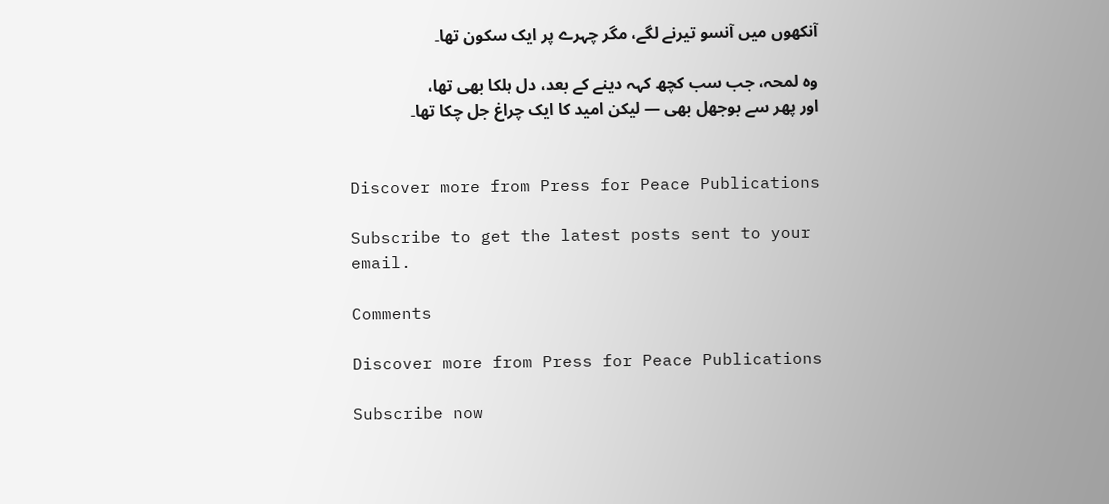آنکھوں میں آنسو تیرنے لگے، مگر چہرے پر ایک سکون تھا۔

وہ لمحہ، جب سب کچھ کہہ دینے کے بعد، دل ہلکا بھی تھا، اور پھر سے بوجھل بھی — لیکن امید کا ایک چراغ جل چکا تھا۔


Discover more from Press for Peace Publications

Subscribe to get the latest posts sent to your email.

Comments

Discover more from Press for Peace Publications

Subscribe now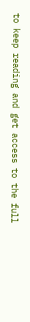to keep reading and get access to the full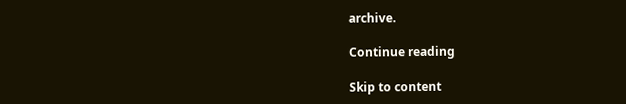archive.

Continue reading

Skip to content